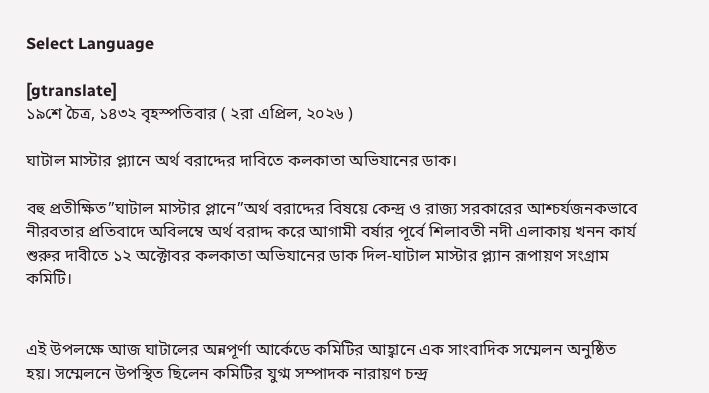Select Language

[gtranslate]
১৯শে চৈত্র, ১৪৩২ বৃহস্পতিবার ( ২রা এপ্রিল, ২০২৬ )

ঘাটাল মাস্টার প্ল্যানে অর্থ বরাদ্দের দাবিতে কলকাতা অভিযানের ডাক।

বহু প্রতীক্ষিত”ঘাটাল মাস্টার প্লানে”অর্থ বরাদ্দের বিষয়ে কেন্দ্র ও রাজ্য সরকারের আশ্চর্যজনকভাবে নীরবতার প্রতিবাদে অবিলম্বে অর্থ বরাদ্দ করে আগামী বর্ষার পূর্বে শিলাবতী নদী এলাকায় খনন কার্য শুরুর দাবীতে ১২ অক্টোবর কলকাতা অভিযানের ডাক দিল-ঘাটাল মাস্টার প্ল্যান রূপায়ণ সংগ্রাম কমিটি।


এই উপলক্ষে আজ ঘাটালের অন্নপূর্ণা আর্কেডে কমিটির আহ্বানে এক সাংবাদিক সম্মেলন অনুষ্ঠিত হয়। সম্মেলনে উপস্থিত ছিলেন কমিটির যুগ্ম সম্পাদক নারায়ণ চন্দ্র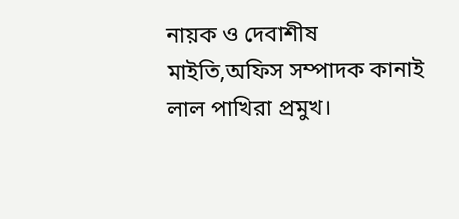নায়ক ও দেবাশীষ মাইতি,অফিস সম্পাদক কানাই লাল পাখিরা প্রমুখ।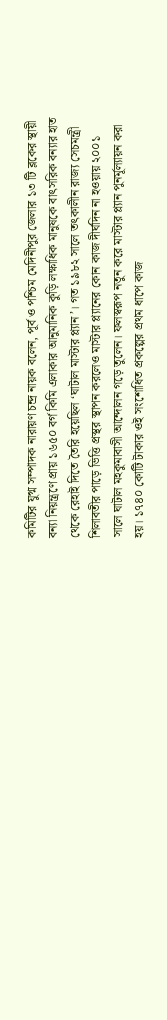কমিটির যুগ্ম সম্পাদক নারায়ণ চন্দ্র নায়ক বলেন, পূর্ব ও পশ্চিম মেদিনীপুর জেলার ১৩ টি ব্লকের স্থায়ী বন্যা নিয়ন্ত্রণে প্রায় ১৬৫০ বর্গ কিমি এলাকার আনুমানিক কুড়ি লক্ষাধিক মানুষকে বাৎসরিক বন্যার হাত থেকে রেহাই দিতে তৈরি হয়েছিল ‘ঘাটাল মাস্টার প্ল্যান’। গত ১৯৮২ সালে তৎকালীন রাজ্য সেচমন্ত্রী শিলাবতীর পাড়ে ভিত্তি প্রস্থর স্থাপন করলেও মাস্টার প্ল্যানের কোন কাজ দীর্ঘদিন না হওয়ায় ২০০১ সালে ঘাটাল মহকুমাবাসী আন্দোলন গড়ে তুলেন। ফলস্বরূপ নতুন করে মাস্টার প্ল্যান পুনর্মূল্যায়ন করা হয়। ১৭৪০ কোটি টাকার ওই সংশোধিত প্রকল্পের প্রথম ধাপে কাজ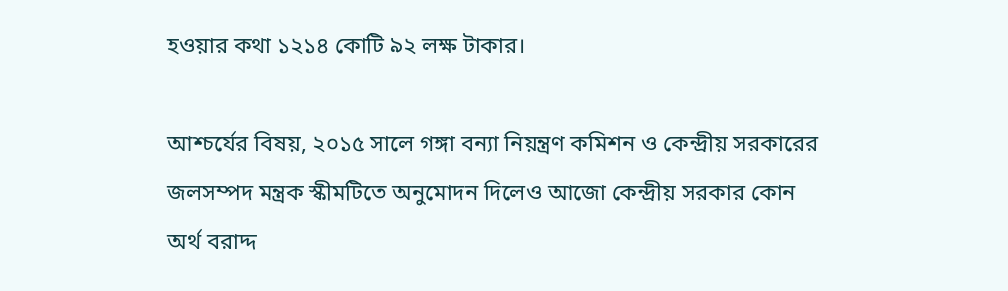হওয়ার কথা ১২১৪ কোটি ৯২ লক্ষ টাকার।

আশ্চর্যের বিষয়, ২০১৫ সালে গঙ্গা বন্যা নিয়ন্ত্রণ কমিশন ও কেন্দ্রীয় সরকারের জলসম্পদ মন্ত্রক স্কীমটিতে অনুমোদন দিলেও আজো কেন্দ্রীয় সরকার কোন অর্থ বরাদ্দ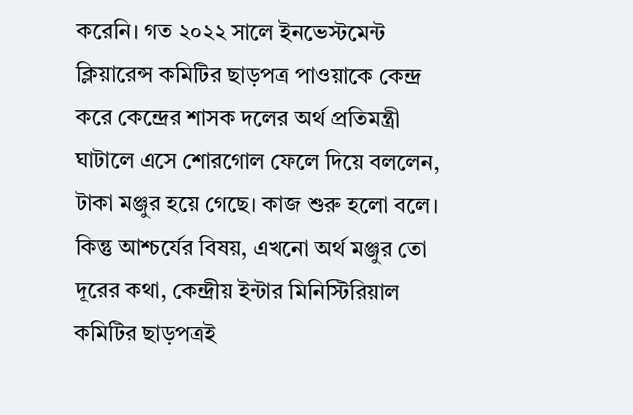করেনি। গত ২০২২ সালে ইনভেস্টমেন্ট ক্লিয়ারেন্স কমিটির ছাড়পত্র পাওয়াকে কেন্দ্র করে কেন্দ্রের শাসক দলের অর্থ প্রতিমন্ত্রী ঘাটালে এসে শোরগোল ফেলে দিয়ে বললেন, টাকা মঞ্জুর হয়ে গেছে। কাজ শুরু হলো বলে। কিন্তু আশ্চর্যের বিষয়, এখনো অর্থ মঞ্জুর তো দূরের কথা, কেন্দ্রীয় ইন্টার মিনিস্টিরিয়াল কমিটির ছাড়পত্রই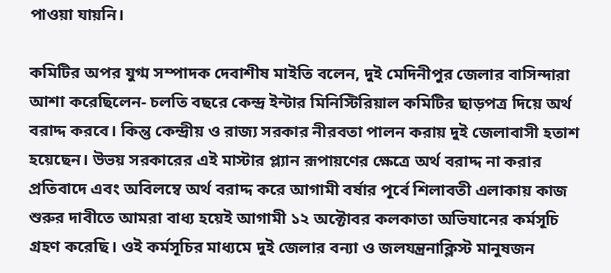পাওয়া যায়নি।

কমিটির অপর যুগ্ম সম্পাদক দেবাশীষ মাইতি বলেন, দুই মেদিনীপুর জেলার বাসিন্দারা আশা করেছিলেন- চলতি বছরে কেন্দ্র ইন্টার মিনিস্টিরিয়াল কমিটির ছাড়পত্র দিয়ে অর্থ বরাদ্দ করবে। কিন্তু কেন্দ্রীয় ও রাজ্য সরকার নীরবতা পালন করায় দুই জেলাবাসী হতাশ হয়েছেন। উভয় সরকারের এই মাস্টার প্ল্যান রূপায়ণের ক্ষেত্রে অর্থ বরাদ্দ না করার প্রতিবাদে এবং অবিলম্বে অর্থ বরাদ্দ করে আগামী বর্ষার পূর্বে শিলাবতী এলাকায় কাজ শুরুর দাবীতে আমরা বাধ্য হয়েই আগামী ১২ অক্টোবর কলকাতা অভিযানের কর্মসূচি গ্রহণ করেছি। ওই কর্মসূচির মাধ্যমে দুই জেলার বন্যা ও জলযন্ত্রনাক্লিস্ট মানুষজন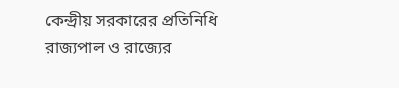কেন্দ্রীয় সরকারের প্রতিনিধি রাজ্যপাল ও রাজ্যের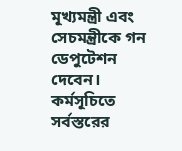মূখ্যমন্ত্রী এবং সেচমন্ত্রীকে গন ডেপুটেশন দেবেন। কর্মসূচিতে সর্বস্তরের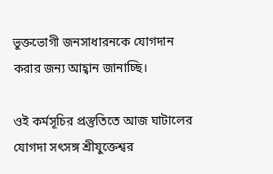ভুক্তভোগী জনসাধারনকে যোগদান করার জন্য আহ্বান জানাচ্ছি।

ওই কর্মসূচির প্রস্তুতিতে আজ ঘাটালের যোগদা সৎসঙ্গ শ্রীযুক্তেশ্বর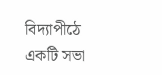বিদ্যাপীঠে একটি সভা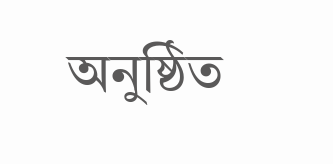অনুষ্ঠিত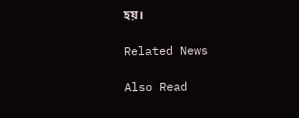হয়।

Related News

Also Read